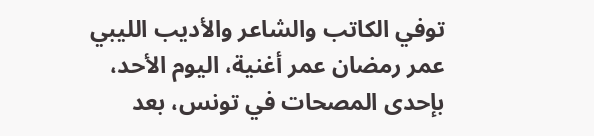توفي الكاتب والشاعر والأديب الليبي عمر رمضان عمر أغنية، اليوم الأحد، بإحدى المصحات في تونس، بعد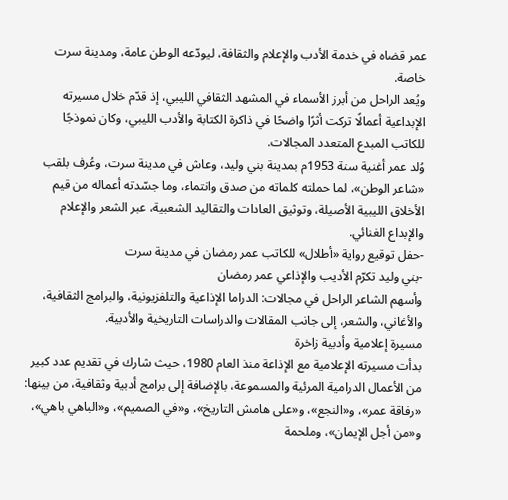عمر قضاه في خدمة الأدب والإعلام والثقافة، ليودّعه الوطن عامة، ومدينة سرت خاصة.
ويُعد الراحل من أبرز الأسماء في المشهد الثقافي الليبي، إذ قدّم خلال مسيرته الإبداعية أعمالًا تركت أثرًا واضحًا في ذاكرة الكتابة والأدب الليبي، وكان نموذجًا للكاتب المبدع المتعدد المجالات.
وُلد عمر أغنية سنة 1953م بمدينة بني وليد، وعاش في مدينة سرت، وعُرف بلقب «شاعر الوطن»، لما حملته كلماته من صدق وانتماء، وما جسّدته أعماله من قيم الأخلاق الليبية الأصيلة، وتوثيق العادات والتقاليد الشعبية، عبر الشعر والإعلام والإبداع الغنائي.
-حفل توقيع رواية «أطلال» للكاتب عمر رمضان في مدينة سرت
-بني وليد تكرّم الأديب والإذاعي عمر رمضان
وأسهم الشاعر الراحل في مجالات: الدراما الإذاعية والتلفزيونية، والبرامج الثقافية، والأغاني، والشعر، إلى جانب المقالات والدراسات التاريخية والأدبية.
مسيرة إعلامية وأدبية زاخرة
بدأت مسيرته الإعلامية مع الإذاعة منذ العام 1980، حيث شارك في تقديم عدد كبير من الأعمال الدرامية المرئية والمسموعة، بالإضافة إلى برامج أدبية وثقافية، من بينها: «رفاقة عمر»، و«النجع»، و«على هامش التاريخ»، و«في الصميم»، و«الباهي باهي»، و«من أجل الإيمان»، وملحمة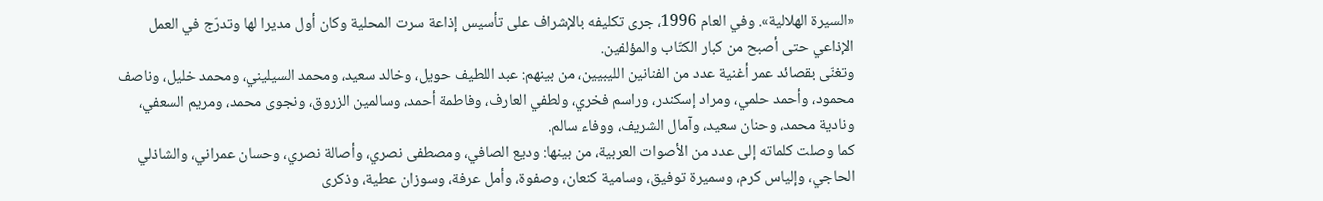«السيرة الهلالية». وفي العام 1996، جرى تكليفه بالإشراف على تأسيس إذاعة سرت المحلية وكان أول مديرا لها وتدرّج في العمل الإذاعي حتى أصبح من كبار الكتّاب والمؤلفين.
وتغنّى بقصائد عمر أغنية عدد من الفنانين الليبيين، من بينهم: عبد اللطيف حويل، وخالد سعيد، ومحمد السيليني، ومحمد خليل، وناصف محمود، وأحمد حلمي، ومراد إسكندر، وراسم فخري، ولطفي العارف، وفاطمة أحمد، وسالمين الزروق، ونجوى محمد، ومريم السعفي، ونادية محمد، وحنان سعيد، وآمال الشريف، ووفاء سالم.
كما وصلت كلماته إلى عدد من الأصوات العربية، من بينها: وديع الصافي، ومصطفى نصري، وأصالة نصري، وحسان عمراني، والشاذلي الحاجي، وإلياس كرم، وسميرة توفيق، وسامية كنعان، وصفوة، وأمل عرفة، وسوزان عطية، وذكرى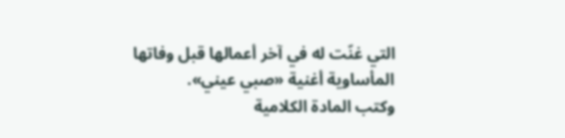التي غنّت له في آخر أعمالها قبل وفاتها المأساوية أغنية «صبي عيني».
وكتب المادة الكلامية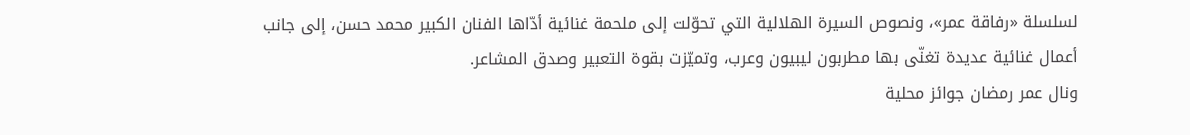لسلسلة «رفاقة عمر»، ونصوص السيرة الهلالية التي تحوّلت إلى ملحمة غنائية أدّاها الفنان الكبير محمد حسن، إلى جانب أعمال غنائية عديدة تغنّى بها مطربون ليبيون وعرب، وتميّزت بقوة التعبير وصدق المشاعر.
ونال عمر رمضان جوائز محلية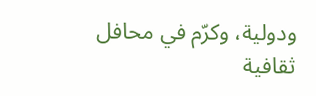ودولية، وكرّم في محافل ثقافية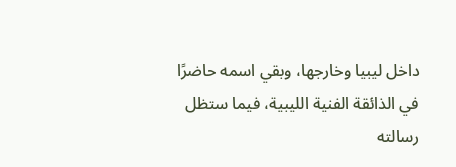داخل ليبيا وخارجها، وبقي اسمه حاضرًا في الذائقة الفنية الليبية، فيما ستظل رسالته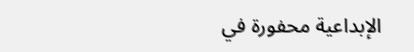الإبداعية محفورة في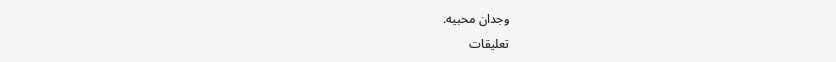وجدان محبيه.
تعليقات